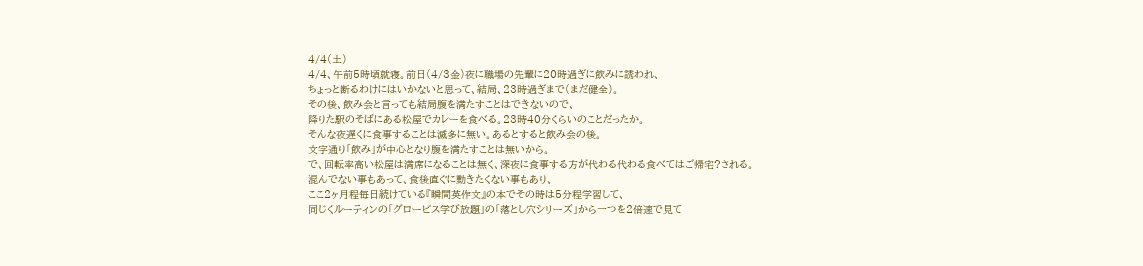4/4(土)
4/4、午前5時頃就寝。前日(4/3金)夜に職場の先輩に20時過ぎに飲みに誘われ、
ちょっと断るわけにはいかないと思って、結局、23時過ぎまで(まだ健全)。
その後、飲み会と言っても結局腹を満たすことはできないので、
降りた駅のそばにある松屋でカレーを食べる。23時40分くらいのことだったか。
そんな夜遅くに食事することは滅多に無い。あるとすると飲み会の後。
文字通り「飲み」が中心となり腹を満たすことは無いから。
で、回転率高い松屋は満席になることは無く、深夜に食事する方が代わる代わる食べてはご帰宅?される。
混んでない事もあって、食後直ぐに動きたくない事もあり、
ここ2ヶ月程毎日続けている『瞬間英作文』の本でその時は5分程学習して、
同じくルーティンの「グロービス学び放題」の「落とし穴シリーズ」から一つを2倍速で見て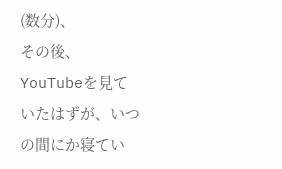(数分)、
その後、YouTubeを見ていたはずが、いつの間にか寝てい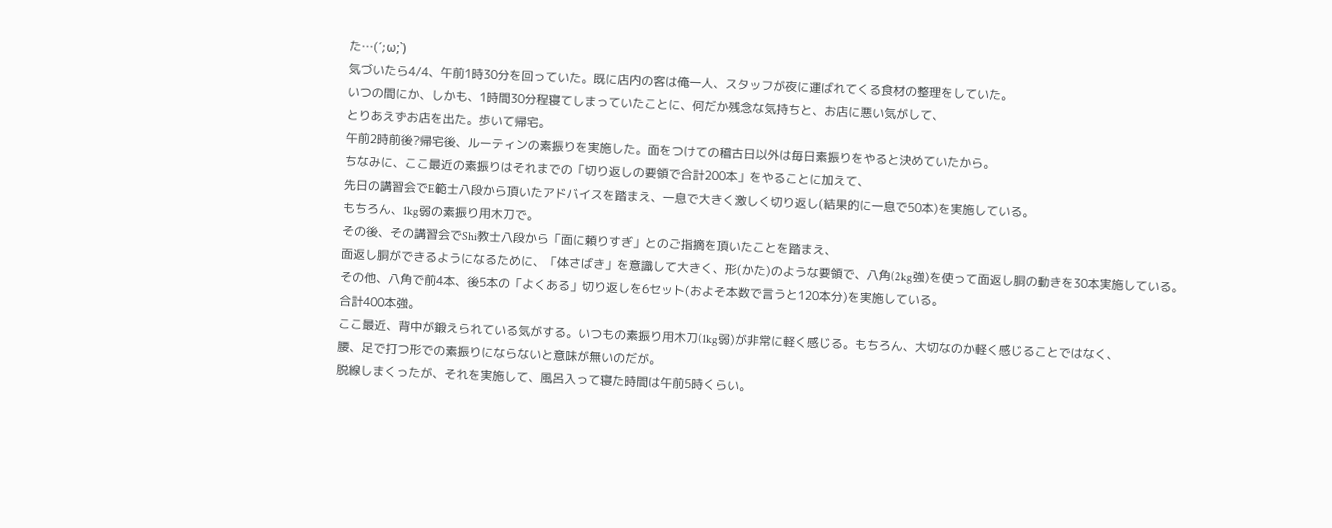た…(´;ω;`)
気づいたら4/4、午前1時30分を回っていた。既に店内の客は俺一人、スタッフが夜に運ばれてくる食材の整理をしていた。
いつの間にか、しかも、1時間30分程寝てしまっていたことに、何だか残念な気持ちと、お店に悪い気がして、
とりあえずお店を出た。歩いて帰宅。
午前2時前後?帰宅後、ルーティンの素振りを実施した。面をつけての稽古日以外は毎日素振りをやると決めていたから。
ちなみに、ここ最近の素振りはそれまでの「切り返しの要領で合計200本」をやることに加えて、
先日の講習会でE範士八段から頂いたアドバイスを踏まえ、一息で大きく激しく切り返し(結果的に一息で50本)を実施している。
もちろん、1kg弱の素振り用木刀で。
その後、その講習会でShi教士八段から「面に頼りすぎ」とのご指摘を頂いたことを踏まえ、
面返し胴ができるようになるために、「体さばき」を意識して大きく、形(かた)のような要領で、八角(2kg強)を使って面返し胴の動きを30本実施している。
その他、八角で前4本、後5本の「よくある」切り返しを6セット(およそ本数で言うと120本分)を実施している。
合計400本強。
ここ最近、背中が鍛えられている気がする。いつもの素振り用木刀(1kg弱)が非常に軽く感じる。もちろん、大切なのか軽く感じることではなく、
腰、足で打つ形での素振りにならないと意味が無いのだが。
脱線しまくったが、それを実施して、風呂入って寝た時間は午前5時くらい。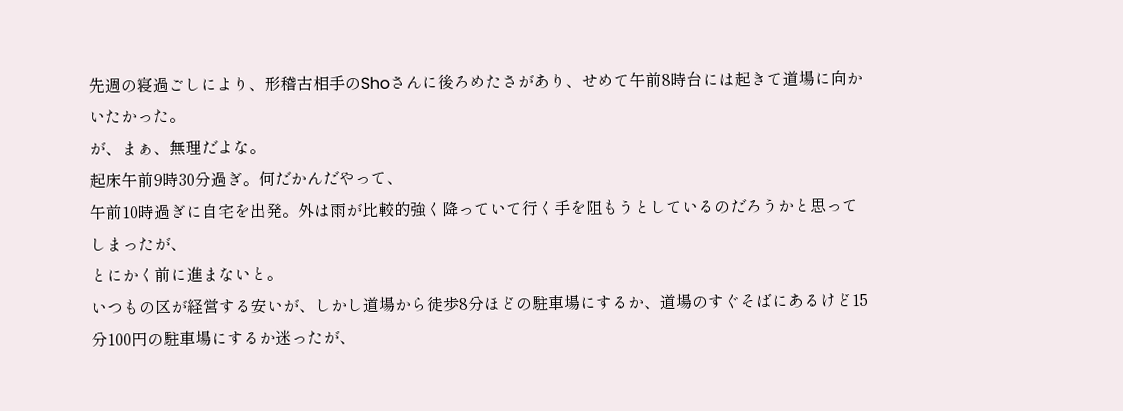先週の寝過ごしにより、形稽古相手のShoさんに後ろめたさがあり、せめて午前8時台には起きて道場に向かいたかった。
が、まぁ、無理だよな。
起床午前9時30分過ぎ。何だかんだやって、
午前10時過ぎに自宅を出発。外は雨が比較的強く降っていて行く手を阻もうとしているのだろうかと思ってしまったが、
とにかく前に進まないと。
いつもの区が経営する安いが、しかし道場から徒歩8分ほどの駐車場にするか、道場のすぐそばにあるけど15分100円の駐車場にするか迷ったが、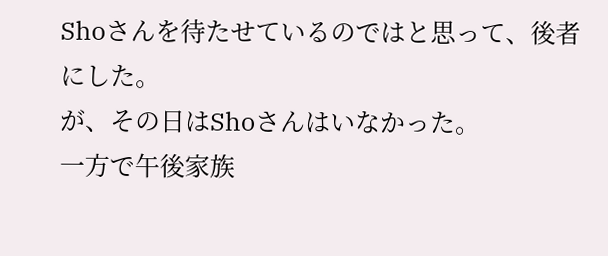Shoさんを待たせているのではと思って、後者にした。
が、その日はShoさんはいなかった。
一方で午後家族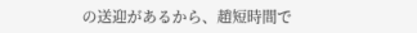の送迎があるから、趙短時間で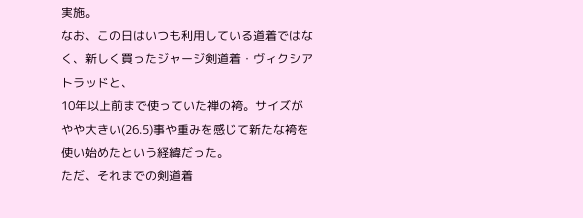実施。
なお、この日はいつも利用している道着ではなく、新しく買ったジャージ剣道着・ヴィクシアトラッドと、
10年以上前まで使っていた禅の袴。サイズがやや大きい(26.5)事や重みを感じて新たな袴を使い始めたという経緯だった。
ただ、それまでの剣道着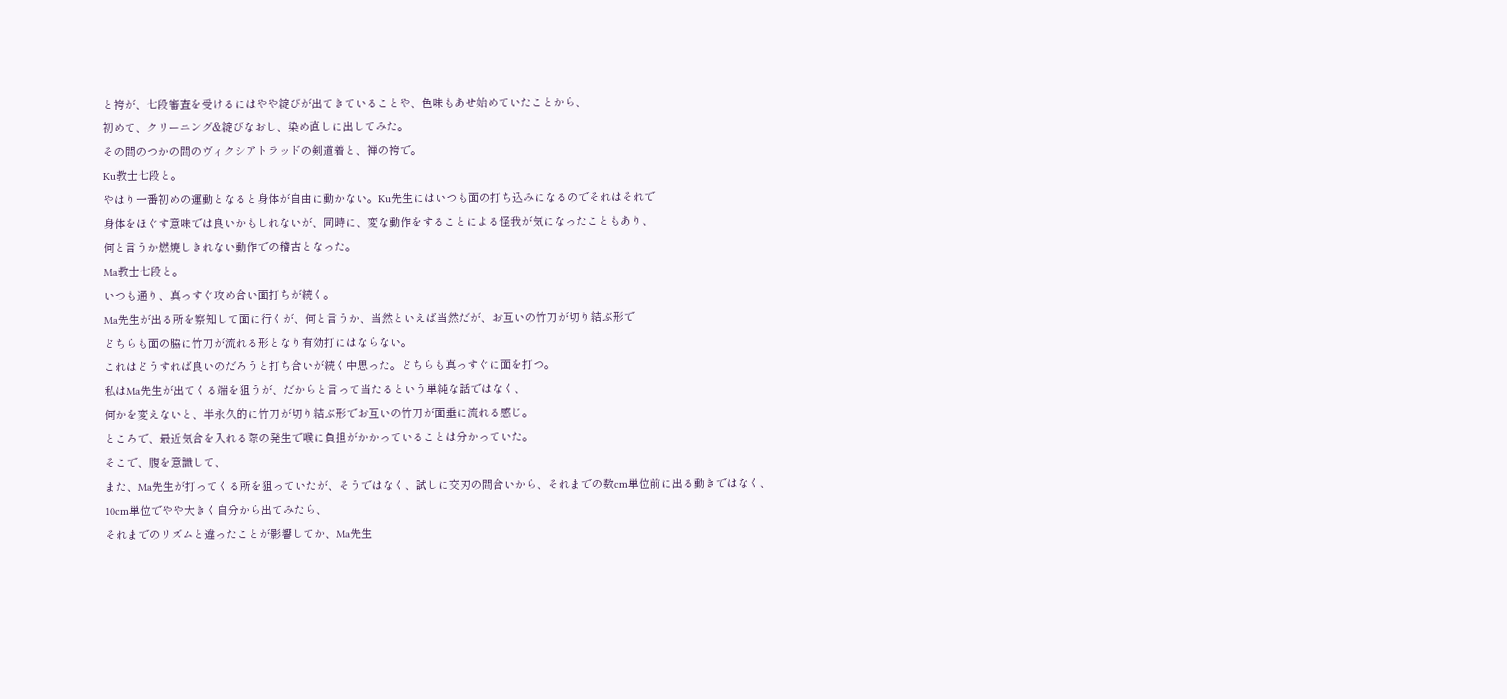と袴が、七段審査を受けるにはやや綻びが出てきていることや、色味もあせ始めていたことから、
初めて、クリーニング&綻びなおし、染め直しに出してみた。
その間のつかの間のヴィクシアトラッドの剣道着と、禅の袴で。
Ku教士七段と。
やはり一番初めの運動となると身体が自由に動かない。Ku先生にはいつも面の打ち込みになるのでそれはそれで
身体をほぐす意味では良いかもしれないが、同時に、変な動作をすることによる怪我が気になったこともあり、
何と言うか燃焼しきれない動作での稽古となった。
Ma教士七段と。
いつも通り、真っすぐ攻め合い面打ちが続く。
Ma先生が出る所を察知して面に行くが、何と言うか、当然といえば当然だが、お互いの竹刀が切り結ぶ形で
どちらも面の脇に竹刀が流れる形となり有効打にはならない。
これはどうすれば良いのだろうと打ち合いが続く中思った。どちらも真っすぐに面を打つ。
私はMa先生が出てくる端を狙うが、だからと言って当たるという単純な話ではなく、
何かを変えないと、半永久的に竹刀が切り結ぶ形でお互いの竹刀が面垂に流れる感じ。
ところで、最近気合を入れる際の発生で喉に負担がかかっていることは分かっていた。
そこで、腹を意識して、
また、Ma先生が打ってくる所を狙っていたが、そうではなく、試しに交刃の間合いから、それまでの数cm単位前に出る動きではなく、
10cm単位でやや大きく自分から出てみたら、
それまでのリズムと違ったことが影響してか、Ma先生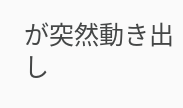が突然動き出し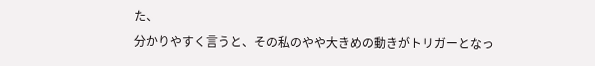た、
分かりやすく言うと、その私のやや大きめの動きがトリガーとなっ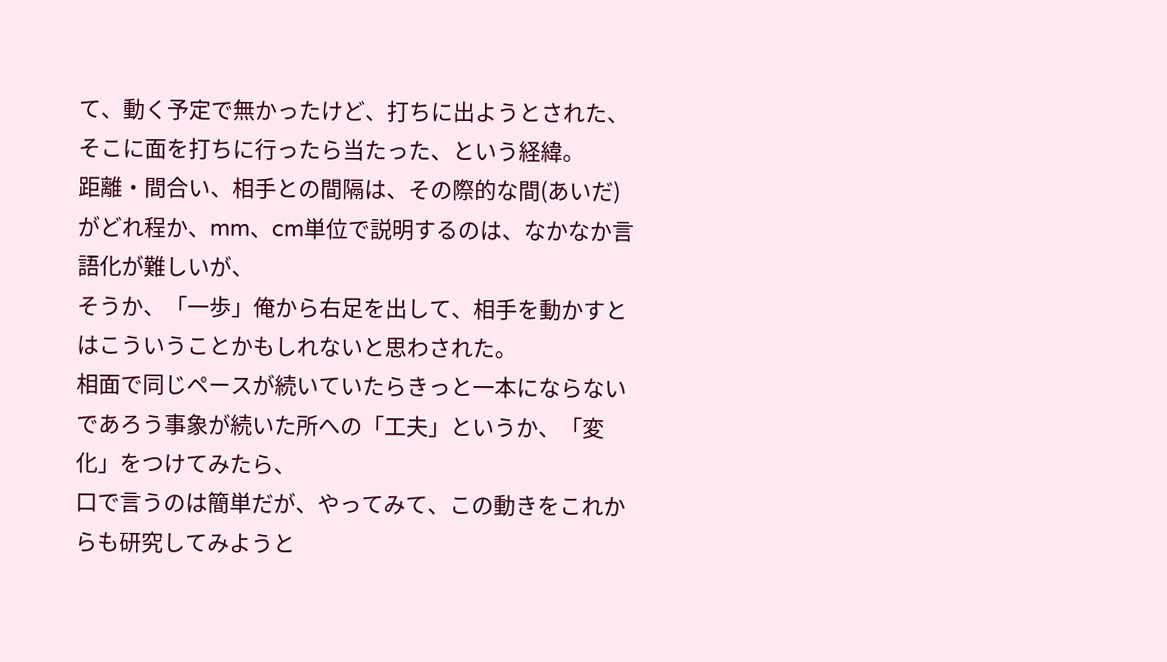て、動く予定で無かったけど、打ちに出ようとされた、
そこに面を打ちに行ったら当たった、という経緯。
距離・間合い、相手との間隔は、その際的な間(あいだ)がどれ程か、mm、cm単位で説明するのは、なかなか言語化が難しいが、
そうか、「一歩」俺から右足を出して、相手を動かすとはこういうことかもしれないと思わされた。
相面で同じペースが続いていたらきっと一本にならないであろう事象が続いた所への「工夫」というか、「変化」をつけてみたら、
口で言うのは簡単だが、やってみて、この動きをこれからも研究してみようと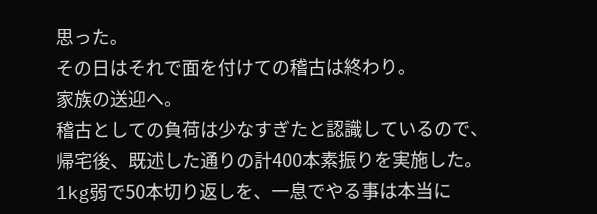思った。
その日はそれで面を付けての稽古は終わり。
家族の送迎へ。
稽古としての負荷は少なすぎたと認識しているので、
帰宅後、既述した通りの計400本素振りを実施した。
1kg弱で50本切り返しを、一息でやる事は本当に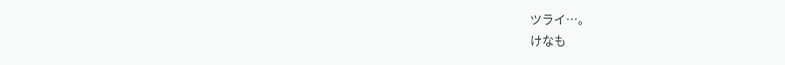ツライ…。
けなも